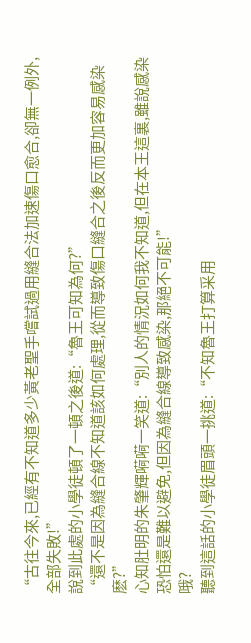“古往今來,已經有不知道多少黃老聖手嚐試過用縫合法加速傷口愈合,卻無一例外,全部失敗!”
說到此處的小學徒頓了一頓之後道:“魯王可知為何?”
“還不是因為縫合線不知道該如何處理,從而導致傷口縫合之後反而更加容易感染麽?”
心知肚明的朱肇輝嗬嗬一笑道:“別人的情況如何我不知道,但在本王這裏,雖說感染恐怕還是難以避免,但因為縫合線導致感染,那絕不可能!”
哦?
聽到這話的小學徒眉頭一挑道:“不知魯王打算采用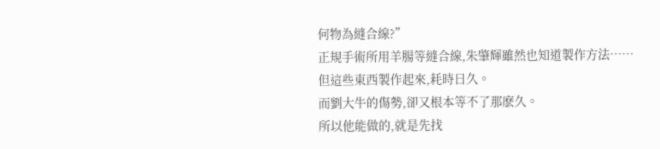何物為縫合線?”
正規手術所用羊腸等縫合線,朱肇輝雖然也知道製作方法……
但這些東西製作起來,耗時日久。
而劉大牛的傷勢,卻又根本等不了那麽久。
所以他能做的,就是先找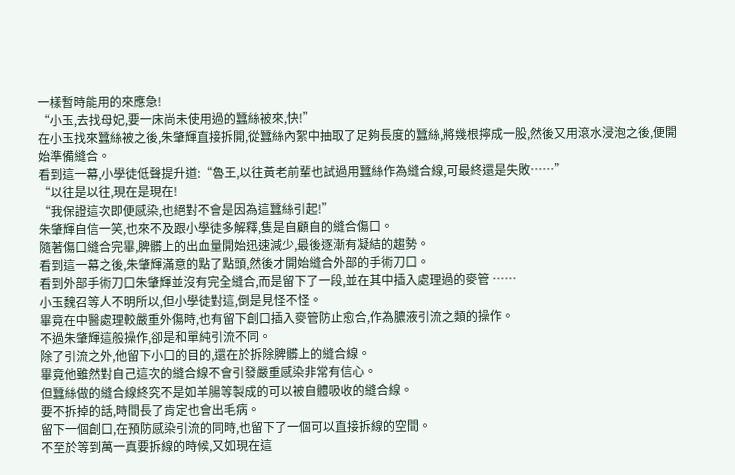一樣暫時能用的來應急!
“小玉,去找母妃,要一床尚未使用過的蠶絲被來,快!”
在小玉找來蠶絲被之後,朱肇輝直接拆開,從蠶絲內絮中抽取了足夠長度的蠶絲,將幾根擰成一股,然後又用滾水浸泡之後,便開始準備縫合。
看到這一幕,小學徒低聲提升道:“魯王,以往黃老前輩也試過用蠶絲作為縫合線,可最終還是失敗……”
“以往是以往,現在是現在!
“我保證這次即便感染,也絕對不會是因為這蠶絲引起!”
朱肇輝自信一笑,也來不及跟小學徒多解釋,隻是自顧自的縫合傷口。
隨著傷口縫合完畢,脾髒上的出血量開始迅速減少,最後逐漸有凝結的趨勢。
看到這一幕之後,朱肇輝滿意的點了點頭,然後才開始縫合外部的手術刀口。
看到外部手術刀口朱肇輝並沒有完全縫合,而是留下了一段,並在其中插入處理過的麥管 ……
小玉魏召等人不明所以,但小學徒對這,倒是見怪不怪。
畢竟在中醫處理較嚴重外傷時,也有留下創口插入麥管防止愈合,作為膿液引流之類的操作。
不過朱肇輝這般操作,卻是和單純引流不同。
除了引流之外,他留下小口的目的,還在於拆除脾髒上的縫合線。
畢竟他雖然對自己這次的縫合線不會引發嚴重感染非常有信心。
但蠶絲做的縫合線終究不是如羊腸等製成的可以被自體吸收的縫合線。
要不拆掉的話,時間長了肯定也會出毛病。
留下一個創口,在預防感染引流的同時,也留下了一個可以直接拆線的空間。
不至於等到萬一真要拆線的時候,又如現在這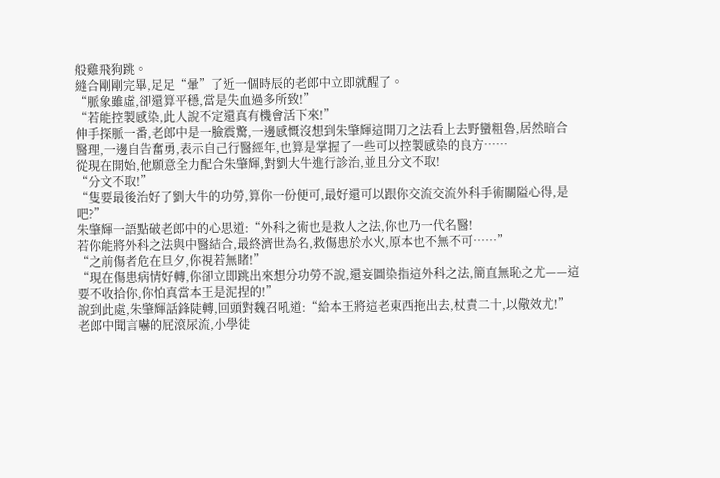般雞飛狗跳。
縫合剛剛完畢,足足“暈”了近一個時辰的老郎中立即就醒了。
“脈象雖虛,卻還算平穩,當是失血過多所致!”
“若能控製感染,此人說不定還真有機會活下來!”
伸手探脈一番,老郎中是一臉震驚,一邊感慨沒想到朱肇輝這開刀之法看上去野蠻粗魯,居然暗合醫理,一邊自告奮勇,表示自己行醫經年,也算是掌握了一些可以控製感染的良方……
從現在開始,他願意全力配合朱肇輝,對劉大牛進行診治,並且分文不取!
“分文不取!”
“隻要最後治好了劉大牛的功勞,算你一份便可,最好還可以跟你交流交流外科手術關隘心得,是吧?”
朱肇輝一語點破老郎中的心思道:“外科之術也是救人之法,你也乃一代名醫!
若你能將外科之法與中醫結合,最終濟世為名,救傷患於水火,原本也不無不可……”
“之前傷者危在旦夕,你視若無睹!”
“現在傷患病情好轉,你卻立即跳出來想分功勞不說,還妄圖染指這外科之法,簡直無恥之尤——這要不收拾你,你怕真當本王是泥捏的!”
說到此處,朱肇輝話鋒陡轉,回頭對魏召吼道:“給本王將這老東西拖出去,杖責二十,以儆效尤!”
老郎中聞言嚇的屁滾尿流,小學徒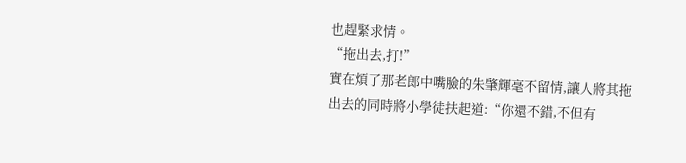也趕緊求情。
“拖出去,打!”
實在煩了那老郎中嘴臉的朱肇輝毫不留情,讓人將其拖出去的同時將小學徒扶起道:“你還不錯,不但有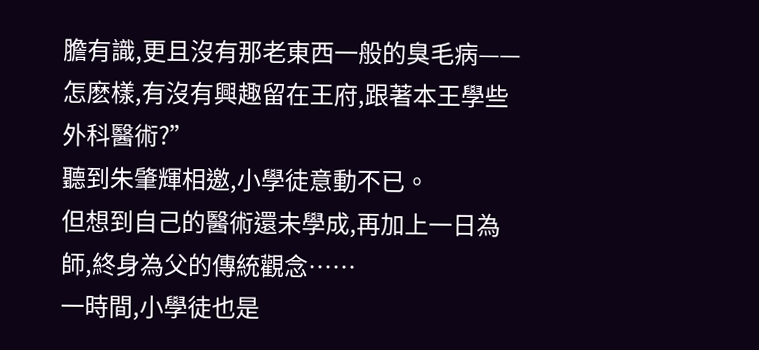膽有識,更且沒有那老東西一般的臭毛病——怎麽樣,有沒有興趣留在王府,跟著本王學些外科醫術?”
聽到朱肇輝相邀,小學徒意動不已。
但想到自己的醫術還未學成,再加上一日為師,終身為父的傳統觀念……
一時間,小學徒也是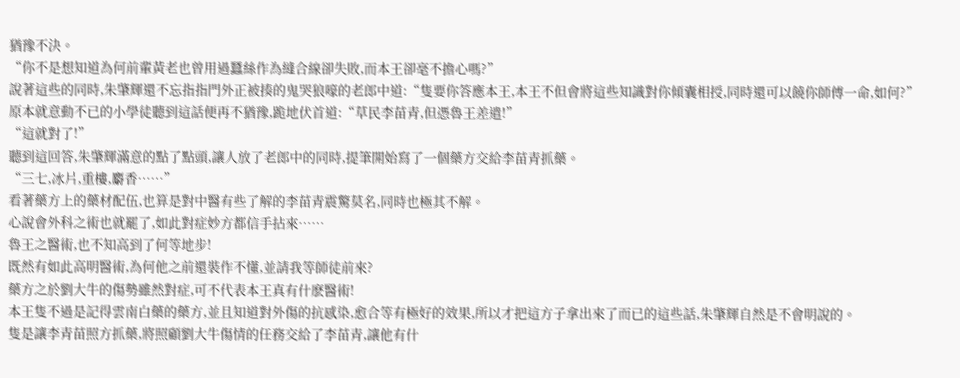猶豫不決。
“你不是想知道為何前輩黃老也曾用過蠶絲作為縫合線卻失敗,而本王卻毫不擔心嗎?”
說著這些的同時,朱肇輝還不忘指指門外正被揍的鬼哭狼嚎的老郎中道:“隻要你答應本王,本王不但會將這些知識對你傾囊相授,同時還可以饒你師傅一命,如何?”
原本就意動不已的小學徒聽到這話便再不猶豫,跪地伏首道:“草民李苗青,但憑魯王差遣!”
“這就對了!”
聽到這回答,朱肇輝滿意的點了點頭,讓人放了老郎中的同時,提筆開始寫了一個藥方交給李苗青抓藥。
“三七,冰片,重樓,麝香……”
看著藥方上的藥材配伍,也算是對中醫有些了解的李苗青震驚莫名,同時也極其不解。
心說會外科之術也就罷了,如此對症妙方都信手拈來……
魯王之醫術,也不知高到了何等地步!
既然有如此高明醫術,為何他之前還裝作不懂,並請我等師徒前來?
藥方之於劉大牛的傷勢雖然對症,可不代表本王真有什麽醫術!
本王隻不過是記得雲南白藥的藥方,並且知道對外傷的抗感染,愈合等有極好的效果,所以才把這方子拿出來了而已的這些話,朱肇輝自然是不會明說的。
隻是讓李青苗照方抓藥,將照顧劉大牛傷情的任務交給了李苗青,讓他有什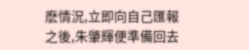麽情況,立即向自己匯報之後,朱肇輝便準備回去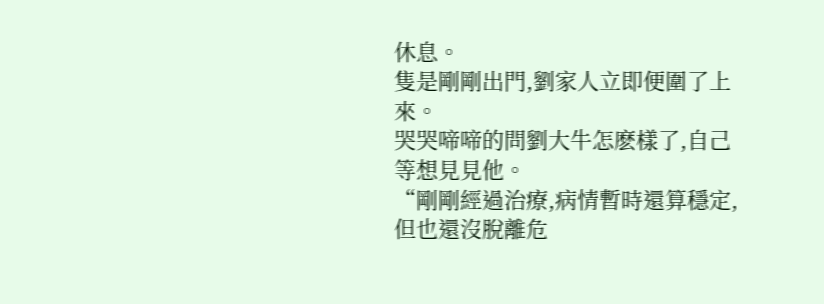休息。
隻是剛剛出門,劉家人立即便圍了上來。
哭哭啼啼的問劉大牛怎麽樣了,自己等想見見他。
“剛剛經過治療,病情暫時還算穩定,但也還沒脫離危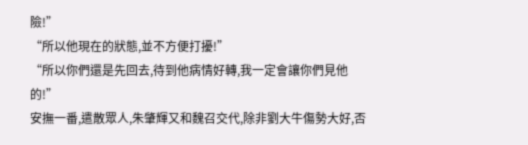險!”
“所以他現在的狀態,並不方便打擾!”
“所以你們還是先回去,待到他病情好轉,我一定會讓你們見他的!”
安撫一番,遣散眾人,朱肇輝又和魏召交代,除非劉大牛傷勢大好,否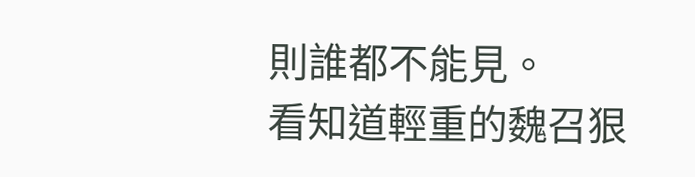則誰都不能見。
看知道輕重的魏召狠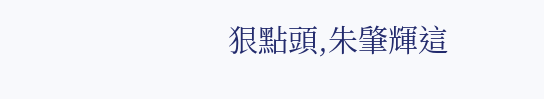狠點頭,朱肇輝這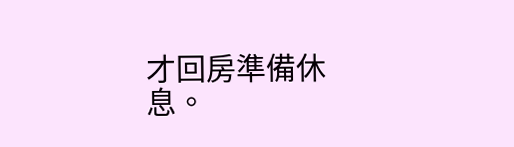才回房準備休息。